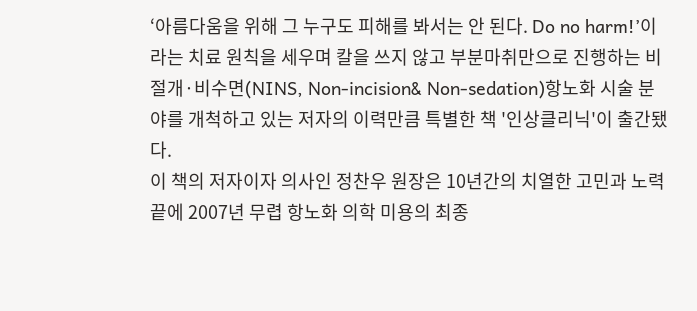‘아름다움을 위해 그 누구도 피해를 봐서는 안 된다. Do no harm!’이라는 치료 원칙을 세우며 칼을 쓰지 않고 부분마취만으로 진행하는 비절개·비수면(NINS, Non-incision& Non-sedation)항노화 시술 분야를 개척하고 있는 저자의 이력만큼 특별한 책 '인상클리닉'이 출간됐다.
이 책의 저자이자 의사인 정찬우 원장은 10년간의 치열한 고민과 노력 끝에 2007년 무렵 항노화 의학 미용의 최종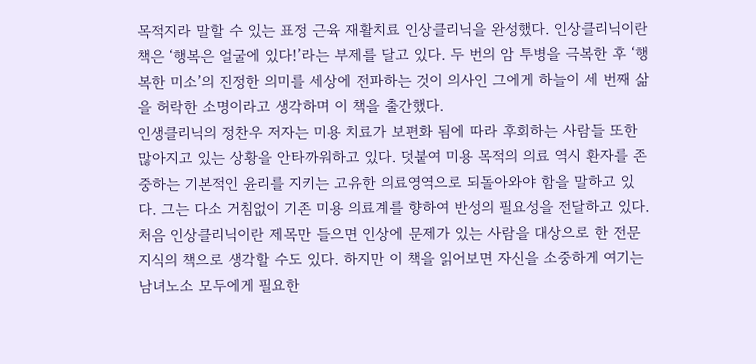목적지라 말할 수 있는 표정 근육 재활치료 인상클리닉을 완성했다. 인상클리닉이란 책은 ‘행복은 얼굴에 있다!’라는 부제를 달고 있다. 두 번의 암 투병을 극복한 후 ‘행복한 미소’의 진정한 의미를 세상에 전파하는 것이 의사인 그에게 하늘이 세 번째 삶을 허락한 소명이라고 생각하며 이 책을 출간했다.
인생클리닉의 정찬우 저자는 미용 치료가 보편화 됨에 따라 후회하는 사람들 또한 많아지고 있는 상황을 안타까워하고 있다. 덧붙여 미용 목적의 의료 역시 환자를 존중하는 기본적인 윤리를 지키는 고유한 의료영역으로 되돌아와야 함을 말하고 있다. 그는 다소 거침없이 기존 미용 의료계를 향하여 반성의 필요성을 전달하고 있다.
처음 인상클리닉이란 제목만 들으면 인상에 문제가 있는 사람을 대상으로 한 전문지식의 책으로 생각할 수도 있다. 하지만 이 책을 읽어보면 자신을 소중하게 여기는 남녀노소 모두에게 필요한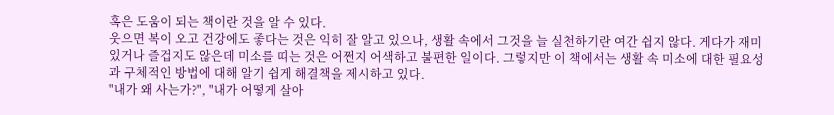혹은 도움이 되는 책이란 것을 알 수 있다.
웃으면 복이 오고 건강에도 좋다는 것은 익히 잘 알고 있으나, 생활 속에서 그것을 늘 실천하기란 여간 쉽지 않다. 게다가 재미있거나 즐겁지도 않은데 미소를 띠는 것은 어쩐지 어색하고 불편한 일이다. 그렇지만 이 책에서는 생활 속 미소에 대한 필요성과 구체적인 방법에 대해 알기 쉽게 해결책을 제시하고 있다.
"내가 왜 사는가?", "내가 어떻게 살아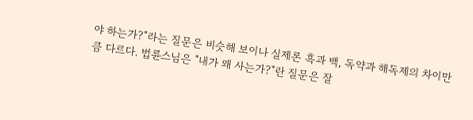야 하는가?"라는 질문은 비슷해 보이나 실제론 흑과 백, 독약과 해독제의 차이만큼 다르다. 법륜스님은 "내가 왜 사는가?"란 질문은 잘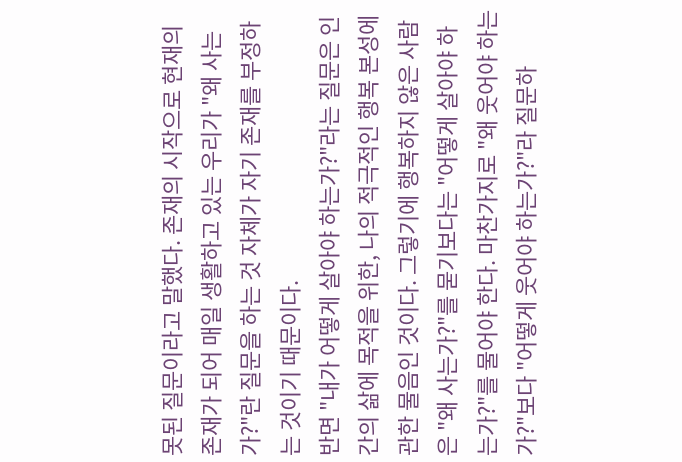못된 질문이라고 말했다. 존재의 시작으로 현재의 존재가 되어 매일 생활하고 있는 우리가 "왜 사는가?"란 질문을 하는 것 자체가 자기 존재를 부정하는 것이기 때문이다.
반면 "내가 어떻게 살아야 하는가?"라는 질문은 인간의 삶에 목적을 위한, 나의 적극적인 행복 본성에 관한 물음인 것이다. 그렇기에 행복하지 않은 사람은 "왜 사는가?"를 묻기보다는 "어떻게 살아야 하는가?"를 물어야 한다. 마찬가지로 "왜 웃어야 하는가?"보다 "어떻게 웃어야 하는가?"라 질문하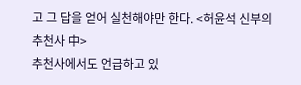고 그 답을 얻어 실천해야만 한다. <허윤석 신부의 추천사 中>
추천사에서도 언급하고 있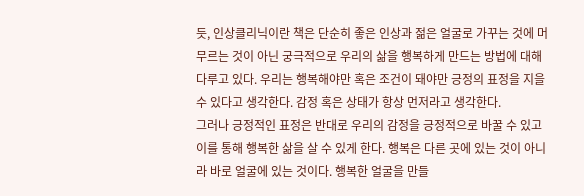듯, 인상클리닉이란 책은 단순히 좋은 인상과 젊은 얼굴로 가꾸는 것에 머무르는 것이 아닌 궁극적으로 우리의 삶을 행복하게 만드는 방법에 대해 다루고 있다. 우리는 행복해야만 혹은 조건이 돼야만 긍정의 표정을 지을 수 있다고 생각한다. 감정 혹은 상태가 항상 먼저라고 생각한다.
그러나 긍정적인 표정은 반대로 우리의 감정을 긍정적으로 바꿀 수 있고 이를 통해 행복한 삶을 살 수 있게 한다. 행복은 다른 곳에 있는 것이 아니라 바로 얼굴에 있는 것이다. 행복한 얼굴을 만들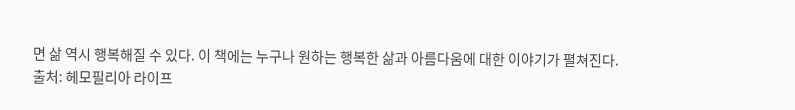면 삶 역시 행복해질 수 있다. 이 책에는 누구나 원하는 행복한 삶과 아름다움에 대한 이야기가 펼쳐진다.
출처: 헤모필리아 라이프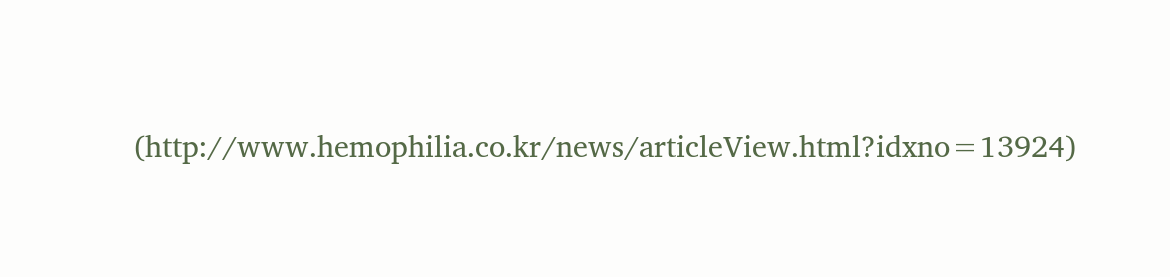(http://www.hemophilia.co.kr/news/articleView.html?idxno=13924)